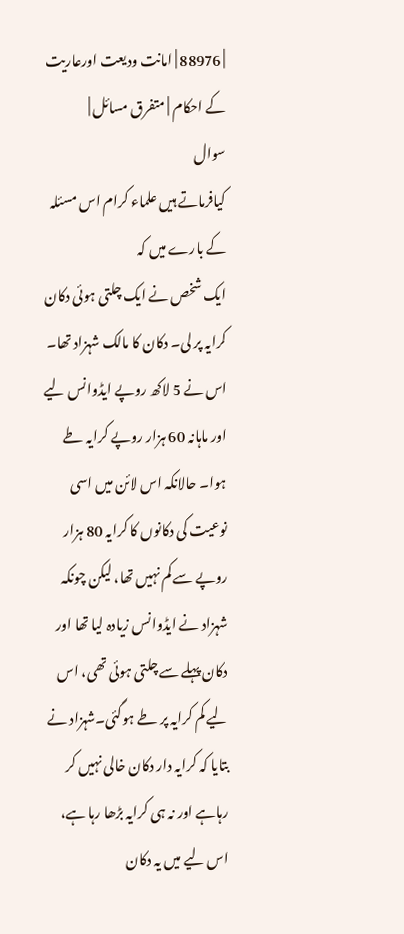| 88976 | امانت ودیعت اورعاریت کے احکام | متفرق مسائل |
سوال
کیافرماتے ہیں علماء کرام اس مسئلہ کے بارے میں کہ
ایک شخص نے ایک چلتی ہوئی دکان کرایہ پر لی۔ دکان کا مالک شہزاد تھا۔ اس نے 5 لاکھ روپے ایڈوانس لیے اور ماہانہ 60 ہزار روپے کرایہ طے ہوا۔ حالانکہ اس لائن میں اسی نوعیت کی دکانوں کا کرایہ 80 ہزار روپے سے کم نہیں تھا، لیکن چونکہ شہزاد نے ایڈوانس زیادہ لیا تھا اور دکان پہلے سے چلتی ہوئی تھی، اس لیے کم کرایہ پر طے ہوگئی۔شہزاد نے بتایا کہ کرایہ دار دکان خالی نہیں کر رہاہے اور نہ ہی کرایہ بڑھا رہا ہے، اس لیے میں یہ دکان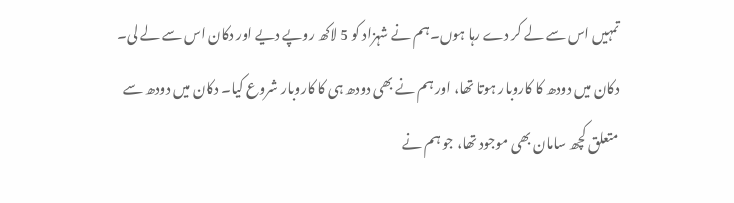تمہیں اس سے لے کر دے رہا ہوں۔ہم نے شہزاد کو 5 لاکھ روپے دیے اور دکان اس سے لے لی۔ دکان میں دودھ کا کاروبار ہوتا تھا، اور ہم نے بھی دودھ ہی کا کاروبار شروع کیا۔ دکان میں دودھ سے متعلق کچھ سامان بھی موجود تھا، جو ہم نے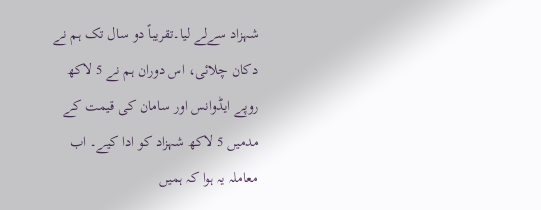شہزاد سےلے لیا۔تقریباً دو سال تک ہم نے دکان چلائی، اس دوران ہم نے 5 لاکھ روپے ایڈوانس اور سامان کی قیمت کے مدمیں 5 لاکھ شہزاد کو ادا کیے۔ اب معاملہ یہ ہوا کہ ہمیں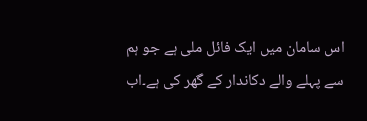اس سامان میں ایک فائل ملی ہے جو ہم سے پہلے والے دکاندار کے گھر کی ہے۔اب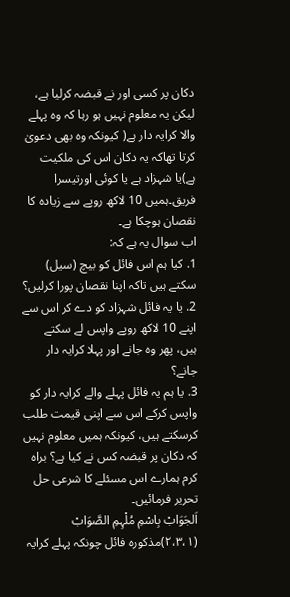دکان پر کسی اور نے قبضہ کرلیا ہے، لیکن یہ معلوم نہیں ہو رہا کہ وہ پہلے والا کرایہ دار ہے( کیونکہ وہ بھی دعویٰ کرتا تھاکہ یہ دکان اس کی ملکیت ہے)یا شہزاد ہے یا کوئی اورتیسرا فریق۔ہمیں 10 لاکھ روپے سے زیادہ کا نقصان ہوچکا ہے۔
اب سوال یہ ہے کہ:
1. کیا ہم اس فائل کو بیچ (سیل) سکتے ہیں تاکہ اپنا نقصان پورا کرلیں؟
2. یا یہ فائل شہزاد کو دے کر اس سے اپنے 10 لاکھ روپے واپس لے سکتے ہیں، پھر وہ جانے اور پہلا کرایہ دار جانے؟
3. یا ہم یہ فائل پہلے والے کرایہ دار کو واپس کرکے اس سے اپنی قیمت طلب کرسکتے ہیں، کیونکہ ہمیں معلوم نہیں کہ دکان پر قبضہ کس نے کیا ہے؟ براہ کرم ہمارے اس مسئلے کا شرعی حل تحریر فرمائیں۔
اَلجَوَابْ بِاسْمِ مُلْہِمِ الصَّوَابْ
(١،۲،۳)مذکورہ فائل چونکہ پہلے کرایہ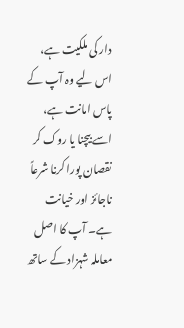دار کی ملکیت ہے، اس لیے وہ آپ کے پاس امانت ہے، اسے بیچنا یا روک کر نقصان پورا کرنا شرعاً ناجائز اور خیانت ہے۔ آپ کا اصل معاملہ شہزاد کے ساتھ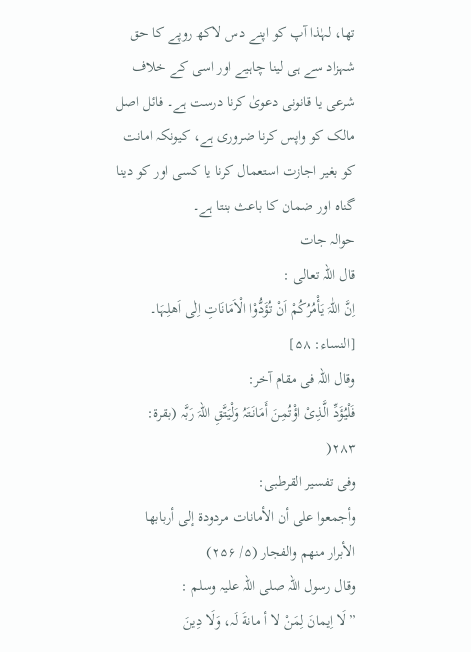تھا، لہٰذا آپ کو اپنے دس لاکھ روپے کا حق شہزاد سے ہی لینا چاہیے اور اسی کے خلاف شرعی یا قانونی دعویٰ کرنا درست ہے۔ فائل اصل مالک کو واپس کرنا ضروری ہے، کیونکہ امانت کو بغیر اجازت استعمال کرنا یا کسی اور کو دینا گناہ اور ضمان کا باعث بنتا ہے۔
حوالہ جات
قال اللہ تعالی :
اِنَّ اللّٰہَ یَأْمُرُکُمْ اَنْ تُؤَدُّوْا الْاَمَانَاتِ اِلٰی اَھلِہَا۔ [النساء: ۵۸]
وقال اللہ فی مقام آخر:
فَلْیُؤَدِّ الَّذِیْ اؤْتُمِنَ أَمَانَتَہُ وَلْیَتَّقِ اللّہَ رَبَّہ (بقرة: ۲۸۳(
وفی تفسیر القرطبی:
وأجمعوا علی أن الأمانات مردودۃ إلی أربابھا الأبرار منھم والفجار (۵/ ۲۵۶)
وقال رسول اللہ صلی اللہ علیہ وسلم :
”لَا اِیمانَ لِمَنْ لا أ مانةَ لَہ، وَلَا دِینَ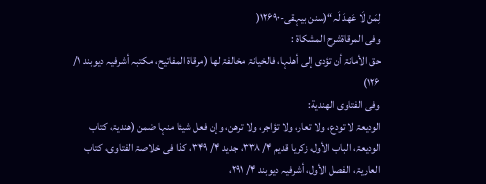لِمَنْ لَا عَھدَ لَہ“(سنن بیہقی-۱۲۶۹۰(
وفی المرقاةشرح المشکاة :
حق الأمانۃ أن تؤدی إلی أھلہا، فالخیانۃ مخالفۃ لھا (مرقاۃ المفاتیح، مکتبہ أشرفیہ دیوبند ۱/ ۱۲۶)
وفی الفتاوی الھندیة:
الودیعۃ لا تودع، ولا تعار، ولا تؤاجر، ولا ترھن، وإن فعل شیئا منہا ضمن (هندیۃ، کتاب الودیعۃ، الباب الأول، زکریا قدیم ۴/ ۳۳۸، جدید ۴/ ۳۴۹، کذا فی خلاصۃ الفتاوی، کتاب العاریۃ، الفصل الأول، أشرفیہ دیوبند ۴/ ۲۹۱،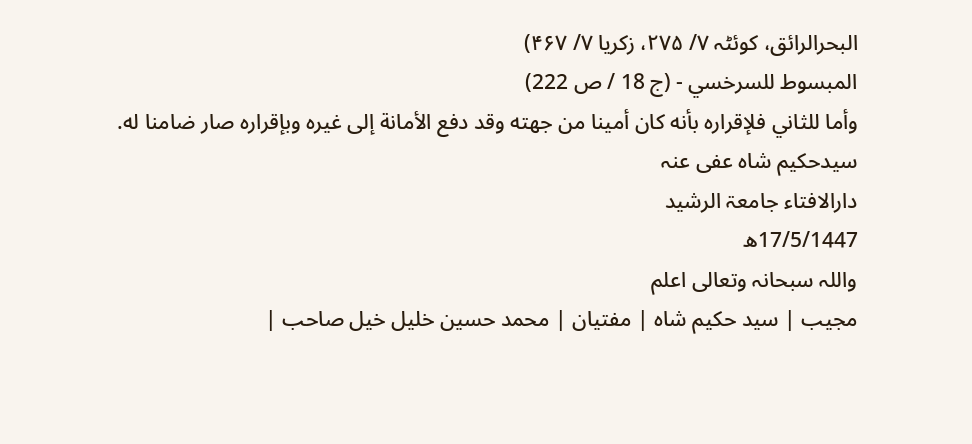البحرالرائق، کوئٹہ ۷/ ۲۷۵، زکریا ۷/ ۴۶۷)
المبسوط للسرخسي - (ج 18 / ص 222)
وأما للثاني فلإقراره بأنه كان أمينا من جهته وقد دفع الأمانة إلى غيره وبإقراره صار ضامنا له.
سیدحکیم شاہ عفی عنہ
دارالافتاء جامعۃ الرشید
17/5/1447ھ
واللہ سبحانہ وتعالی اعلم
مجیب | سید حکیم شاہ | مفتیان | محمد حسین خلیل خیل صاحب |